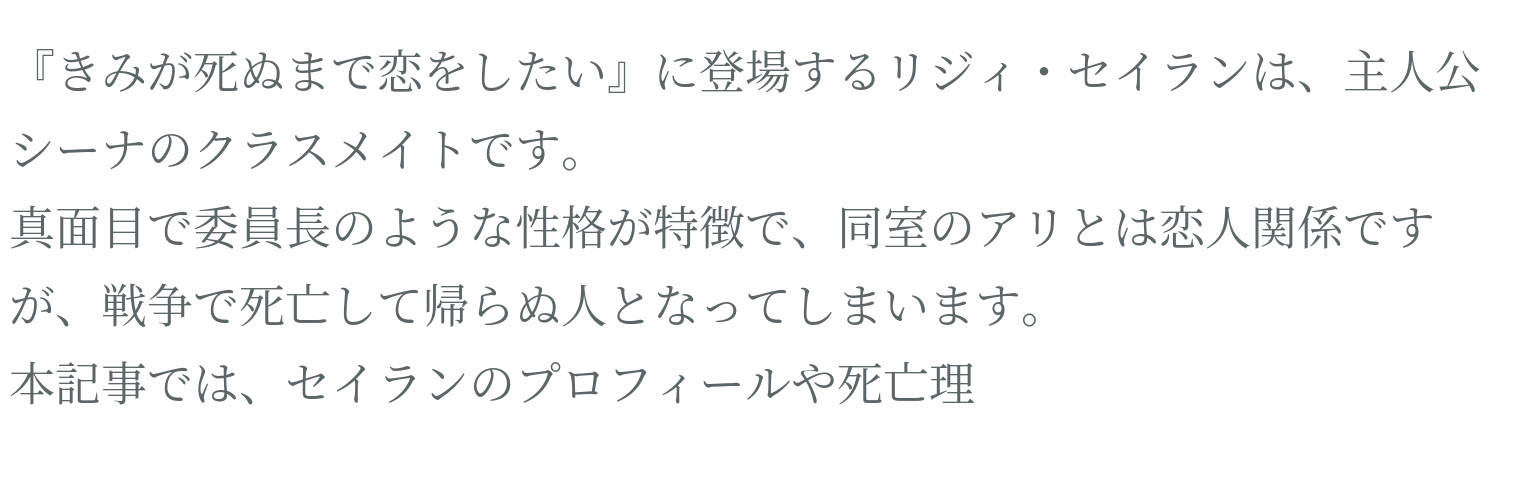『きみが死ぬまで恋をしたい』に登場するリジィ・セイランは、主人公シーナのクラスメイトです。
真面目で委員長のような性格が特徴で、同室のアリとは恋人関係ですが、戦争で死亡して帰らぬ人となってしまいます。
本記事では、セイランのプロフィールや死亡理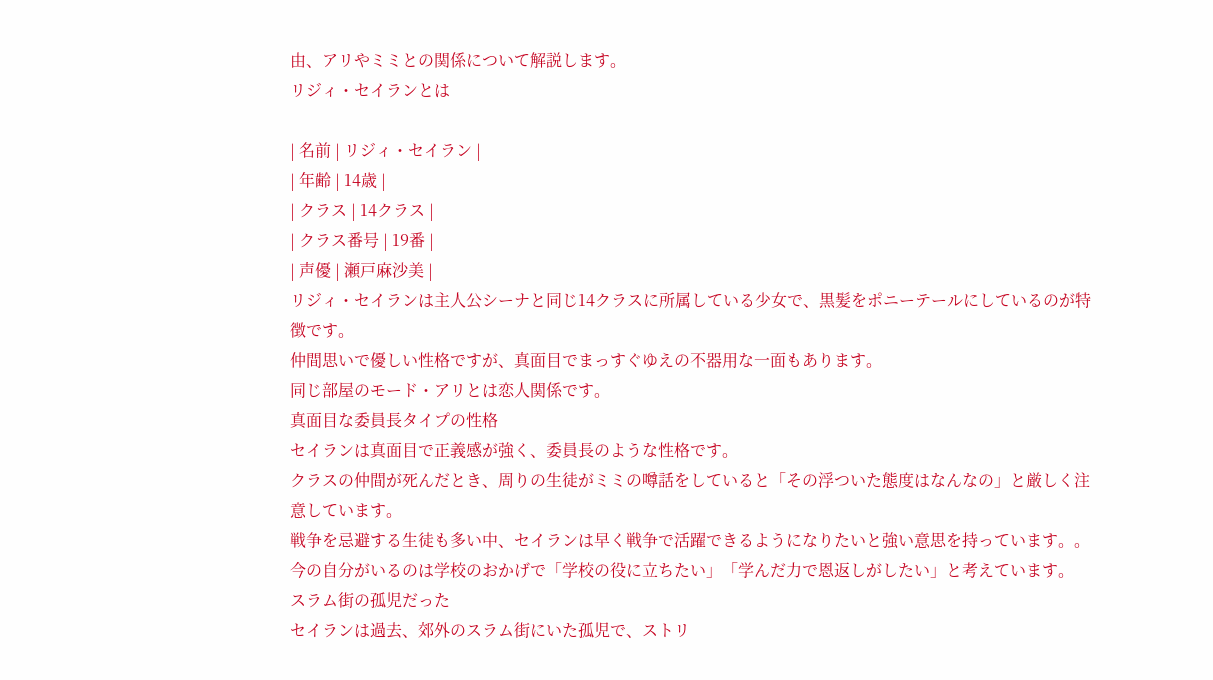由、アリやミミとの関係について解説します。
リジィ・セイランとは

| 名前 | リジィ・セイラン |
| 年齢 | 14歳 |
| クラス | 14クラス |
| クラス番号 | 19番 |
| 声優 | 瀬戸麻沙美 |
リジィ・セイランは主人公シーナと同じ14クラスに所属している少女で、黒髪をポニーテールにしているのが特徴です。
仲間思いで優しい性格ですが、真面目でまっすぐゆえの不器用な一面もあります。
同じ部屋のモード・アリとは恋人関係です。
真面目な委員長タイプの性格
セイランは真面目で正義感が強く、委員長のような性格です。
クラスの仲間が死んだとき、周りの生徒がミミの噂話をしていると「その浮ついた態度はなんなの」と厳しく注意しています。
戦争を忌避する生徒も多い中、セイランは早く戦争で活躍できるようになりたいと強い意思を持っています。。
今の自分がいるのは学校のおかげで「学校の役に立ちたい」「学んだ力で恩返しがしたい」と考えています。
スラム街の孤児だった
セイランは過去、郊外のスラム街にいた孤児で、ストリ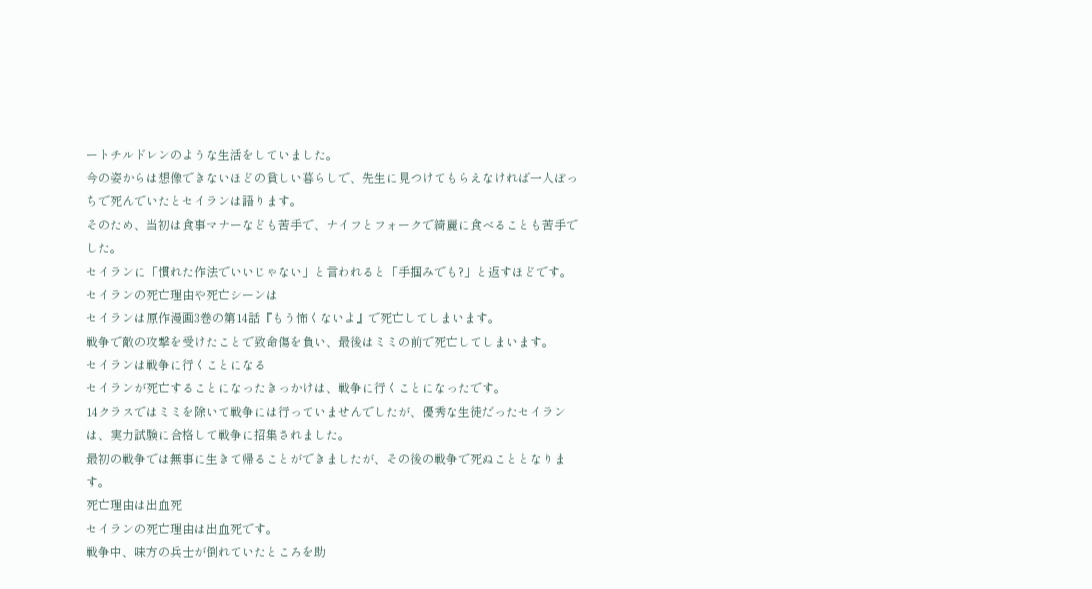ートチルドレンのような生活をしていました。
今の姿からは想像できないほどの貧しい暮らしで、先生に見つけてもらえなければ一人ぼっちで死んでいたとセイランは語ります。
そのため、当初は食事マナーなども苦手で、ナイフとフォークで綺麗に食べることも苦手でした。
セイランに「慣れた作法でいいじゃない」と言われると「手掴みでも?」と返すほどです。
セイランの死亡理由や死亡シーンは
セイランは原作漫画3巻の第14話『もう怖くないよ』で死亡してしまいます。
戦争で敵の攻撃を受けたことで致命傷を負い、最後はミミの前で死亡してしまいます。
セイランは戦争に行くことになる
セイランが死亡することになったきっかけは、戦争に行くことになったです。
14クラスではミミを除いて戦争には行っていませんでしたが、優秀な生徒だったセイランは、実力試験に合格して戦争に招集されました。
最初の戦争では無事に生きて帰ることができましたが、その後の戦争で死ぬこととなります。
死亡理由は出血死
セイランの死亡理由は出血死です。
戦争中、味方の兵士が倒れていたところを助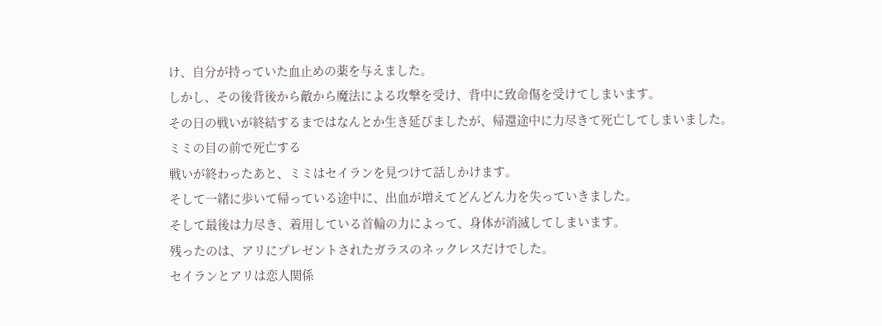け、自分が持っていた血止めの薬を与えました。
しかし、その後背後から敵から魔法による攻撃を受け、背中に致命傷を受けてしまいます。
その日の戦いが終結するまではなんとか生き延びましたが、帰還途中に力尽きて死亡してしまいました。
ミミの目の前で死亡する
戦いが終わったあと、ミミはセイランを見つけて話しかけます。
そして一緒に歩いて帰っている途中に、出血が増えてどんどん力を失っていきました。
そして最後は力尽き、着用している首輪の力によって、身体が消滅してしまいます。
残ったのは、アリにプレゼントされたガラスのネックレスだけでした。
セイランとアリは恋人関係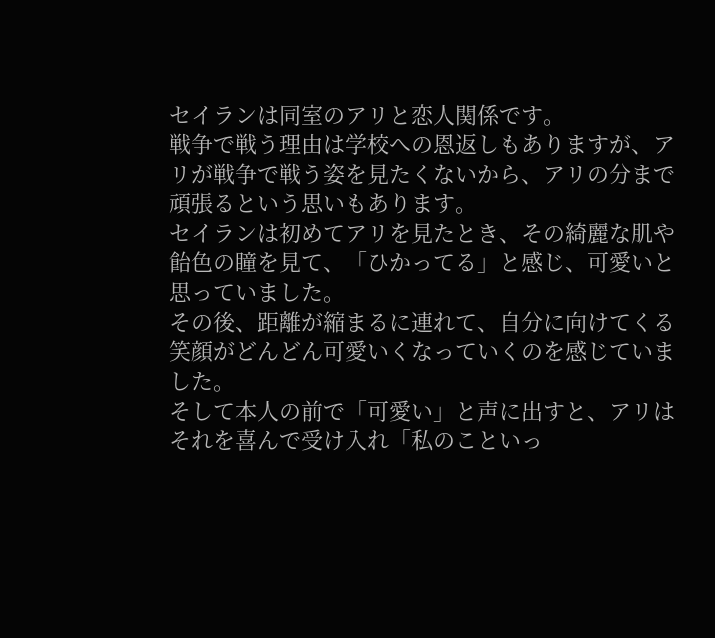セイランは同室のアリと恋人関係です。
戦争で戦う理由は学校への恩返しもありますが、アリが戦争で戦う姿を見たくないから、アリの分まで頑張るという思いもあります。
セイランは初めてアリを見たとき、その綺麗な肌や飴色の瞳を見て、「ひかってる」と感じ、可愛いと思っていました。
その後、距離が縮まるに連れて、自分に向けてくる笑顔がどんどん可愛いくなっていくのを感じていました。
そして本人の前で「可愛い」と声に出すと、アリはそれを喜んで受け入れ「私のこといっ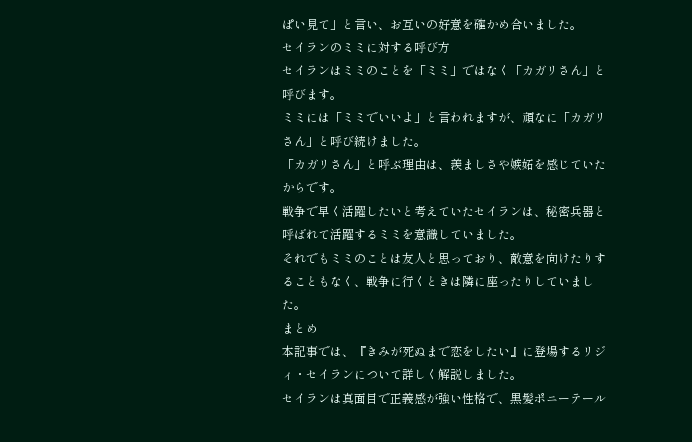ぱい見て」と言い、お互いの好意を確かめ合いました。
セイランのミミに対する呼び方
セイランはミミのことを「ミミ」ではなく「カガリさん」と呼びます。
ミミには「ミミでいいよ」と言われますが、頑なに「カガリさん」と呼び続けました。
「カガリさん」と呼ぶ理由は、羨ましさや嫉妬を感じていたからです。
戦争で早く活躍したいと考えていたセイランは、秘密兵器と呼ばれて活躍するミミを意識していました。
それでもミミのことは友人と思っており、敵意を向けたりすることもなく、戦争に行くときは隣に座ったりしていました。
まとめ
本記事では、『きみが死ぬまで恋をしたい』に登場するリジィ・セイランについて詳しく解説しました。
セイランは真面目で正義感が強い性格で、黒髪ポニーテール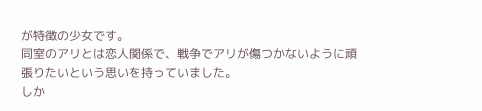が特徴の少女です。
同室のアリとは恋人関係で、戦争でアリが傷つかないように頑張りたいという思いを持っていました。
しか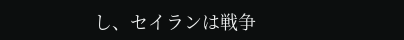し、セイランは戦争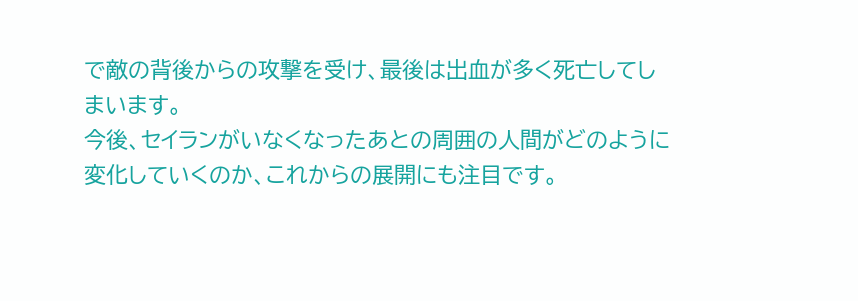で敵の背後からの攻撃を受け、最後は出血が多く死亡してしまいます。
今後、セイランがいなくなったあとの周囲の人間がどのように変化していくのか、これからの展開にも注目です。